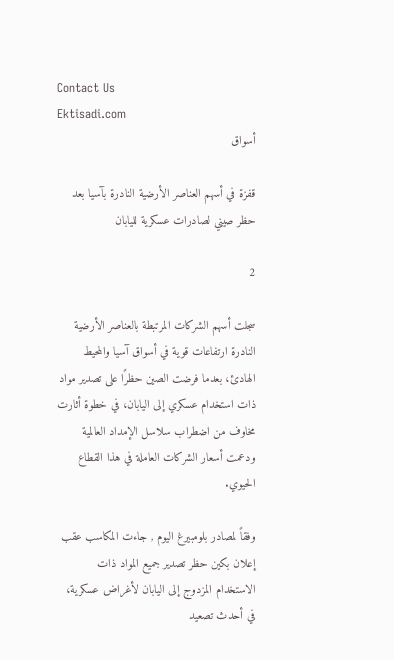Contact Us
Ektisadi.com
أسواق

قفزة في أسهم العناصر الأرضية النادرة بآسيا بعد حظر صيني لصادرات عسكرية لليابان

2

سجلت أسهم الشركات المرتبطة بالعناصر الأرضية النادرة ارتفاعات قوية في أسواق آسيا والمحيط الهادئ، بعدما فرضت الصين حظرًا على تصدير مواد ذات استخدام عسكري إلى اليابان، في خطوة أثارت مخاوف من اضطراب سلاسل الإمداد العالمية ودعمت أسعار الشركات العاملة في هذا القطاع الحيوي.

وفقاً لمصادر بلومبيرغ اليوم , جاءت المكاسب عقب إعلان بكين حظر تصدير جميع المواد ذات الاستخدام المزدوج إلى اليابان لأغراض عسكرية، في أحدث تصعيد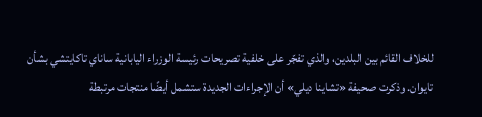للخلاف القائم بين البلدين، والذي تفجّر على خلفية تصريحات رئيسة الوزراء اليابانية ساناي تاكايتشي بشأن تايوان. وذكرت صحيفة «تشاينا ديلي» أن الإجراءات الجديدة ستشمل أيضًا منتجات مرتبطة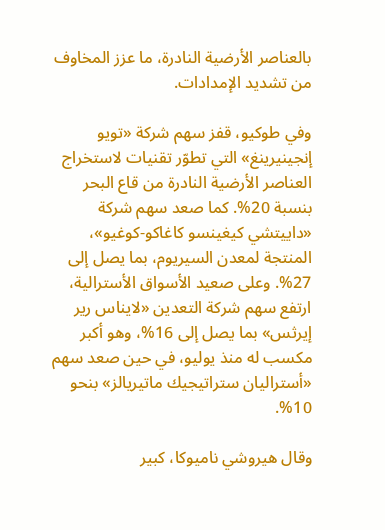بالعناصر الأرضية النادرة، ما عزز المخاوف من تشديد الإمدادات.

وفي طوكيو، قفز سهم شركة «تويو إنجينيرينغ» التي تطوّر تقنيات لاستخراج العناصر الأرضية النادرة من قاع البحر بنسبة 20%. كما صعد سهم شركة «داييتشي كيغينسو كاغاكو-كوغيو»، المنتجة لمعدن السيريوم، بما يصل إلى 27%. وعلى صعيد الأسواق الأسترالية، ارتفع سهم شركة التعدين «لايناس رير إيرثس» بما يصل إلى 16%، وهو أكبر مكسب له منذ يوليو، في حين صعد سهم «أستراليان ستراتيجيك ماتيريالز» بنحو 10%.

وقال هيروشي ناميوكا، كبير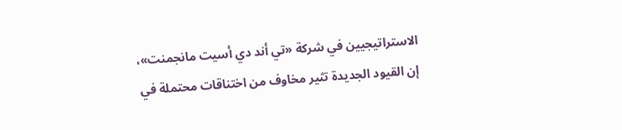الاستراتيجيين في شركة «تي أند دي أسيت مانجمنت»، إن القيود الجديدة تثير مخاوف من اختناقات محتملة في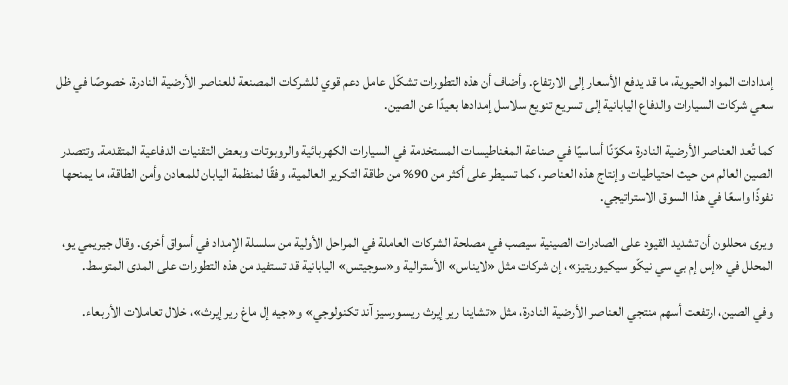إمدادات المواد الحيوية، ما قد يدفع الأسعار إلى الارتفاع. وأضاف أن هذه التطورات تشكّل عامل دعم قوي للشركات المصنعة للعناصر الأرضية النادرة، خصوصًا في ظل سعي شركات السيارات والدفاع اليابانية إلى تسريع تنويع سلاسل إمدادها بعيدًا عن الصين.

كما تُعد العناصر الأرضية النادرة مكوّنًا أساسيًا في صناعة المغناطيسات المستخدمة في السيارات الكهربائية والروبوتات وبعض التقنيات الدفاعية المتقدمة. وتتصدر الصين العالم من حيث احتياطيات وإنتاج هذه العناصر، كما تسيطر على أكثر من 90% من طاقة التكرير العالمية، وفقًا لمنظمة اليابان للمعادن وأمن الطاقة، ما يمنحها نفوذًا واسعًا في هذا السوق الاستراتيجي.

ويرى محللون أن تشديد القيود على الصادرات الصينية سيصب في مصلحة الشركات العاملة في المراحل الأولية من سلسلة الإمداد في أسواق أخرى. وقال جيريمي يو، المحلل في «إس إم بي سي نيكّو سيكيوريتيز»، إن شركات مثل «لايناس» الأسترالية و«سوجيتس» اليابانية قد تستفيد من هذه التطورات على المدى المتوسط.

وفي الصين، ارتفعت أسهم منتجي العناصر الأرضية النادرة، مثل «تشاينا رير إيرث ريسورسيز آند تكنولوجي» و«جيه إل ماغ رير إيرث»، خلال تعاملات الأربعاء.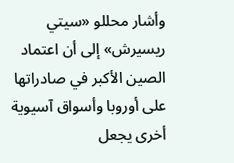وأشار محللو «سيتي ريسيرش» إلى أن اعتماد الصين الأكبر في صادراتها على أوروبا وأسواق آسيوية أخرى يجعل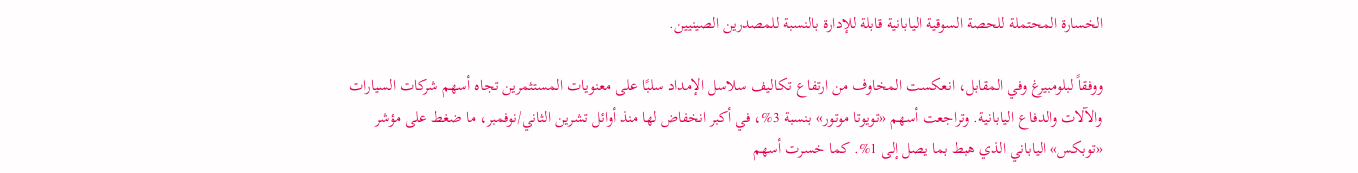الخسارة المحتملة للحصة السوقية اليابانية قابلة للإدارة بالنسبة للمصدرين الصينيين.

ووفقاً لبلومبيرغ وفي المقابل، انعكست المخاوف من ارتفاع تكاليف سلاسل الإمداد سلبًا على معنويات المستثمرين تجاه أسهم شركات السيارات والآلات والدفاع اليابانية. وتراجعت أسهم «تويوتا موتور» بنسبة 3%، في أكبر انخفاض لها منذ أوائل تشرين الثاني/نوفمبر، ما ضغط على مؤشر «توبكس» الياباني الذي هبط بما يصل إلى 1%. كما خسرت أسهم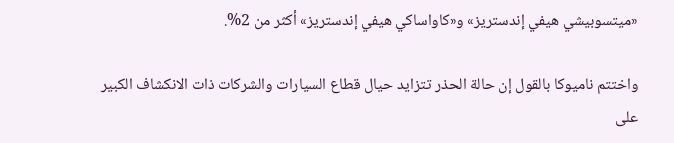«ميتسوبيشي هيفي إندستريز» و«كاواساكي هيفي إندستريز» أكثر من 2%.

واختتم ناميوكا بالقول إن حالة الحذر تتزايد حيال قطاع السيارات والشركات ذات الانكشاف الكبير على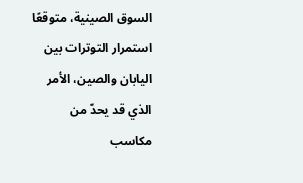السوق الصينية، متوقعًا استمرار التوترات بين اليابان والصين، الأمر الذي قد يحدّ من مكاسب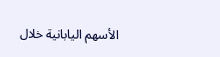الأسهم اليابانية خلال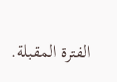الفترة المقبلة.